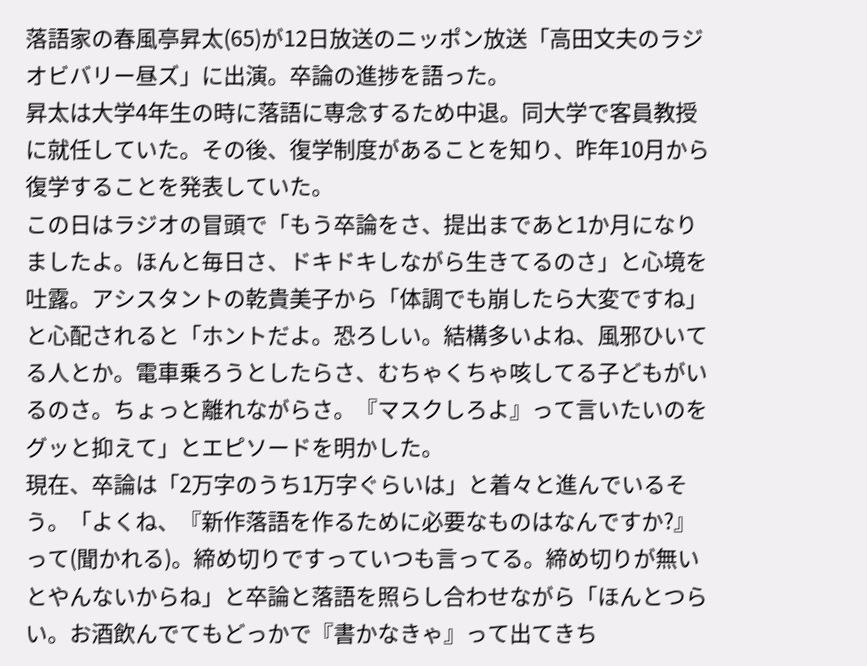落語家の春風亭昇太(65)が12日放送のニッポン放送「高田文夫のラジオビバリー昼ズ」に出演。卒論の進捗を語った。
昇太は大学4年生の時に落語に専念するため中退。同大学で客員教授に就任していた。その後、復学制度があることを知り、昨年10月から復学することを発表していた。
この日はラジオの冒頭で「もう卒論をさ、提出まであと1か月になりましたよ。ほんと毎日さ、ドキドキしながら生きてるのさ」と心境を吐露。アシスタントの乾貴美子から「体調でも崩したら大変ですね」と心配されると「ホントだよ。恐ろしい。結構多いよね、風邪ひいてる人とか。電車乗ろうとしたらさ、むちゃくちゃ咳してる子どもがいるのさ。ちょっと離れながらさ。『マスクしろよ』って言いたいのをグッと抑えて」とエピソードを明かした。
現在、卒論は「2万字のうち1万字ぐらいは」と着々と進んでいるそう。「よくね、『新作落語を作るために必要なものはなんですか?』って(聞かれる)。締め切りですっていつも言ってる。締め切りが無いとやんないからね」と卒論と落語を照らし合わせながら「ほんとつらい。お酒飲んでてもどっかで『書かなきゃ』って出てきち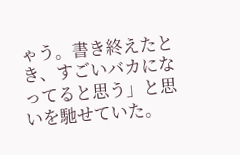ゃう。書き終えたとき、すごいバカになってると思う」と思いを馳せていた。